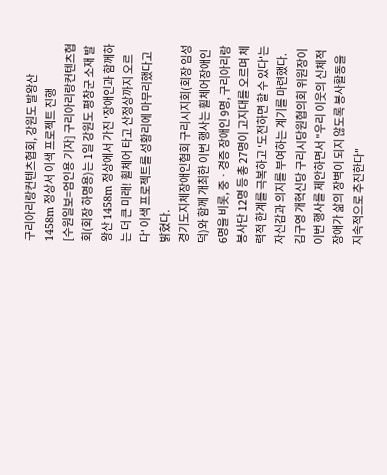구리아리랑컨텐츠협회, 강원도 발왕산 1458m 정상서 이색 프로젝트 진행
[수원일보=엄인용 기자] 구리아리랑컨텐츠협회(회장 하명용)는 1일 강원도 평창군 소재 발왕산 1458m 정상에서 가진 '장애인과 함께하는 더 큰 미래! 휠체어 타고 산정상까지 오르다' 이색 프로젝트를 성황리에 마무리했다고 밝혔다.
경기도지체장애인협회 구리시지회(회장 임성덕)와 함께 개최한 이번 행사는 휠체어장애인 6명을 비롯, 중ㆍ경증 장애인 9명, 구리아리랑봉사단 12명 등 총 27명이 고지대를 오르며 체력적 한계를 극복하고 '도전하면 할 수 있다'는 자신감과 의지를 부여하는 계기를 마련했다.
김구영 개혁신당 구리시당원협의회 위원장이 이번 행사를 제안하면서 "우리 이웃의 신체적 장애가 삶의 장벽이 되지 않도록 봉사활동을 지속적으로 추진한다"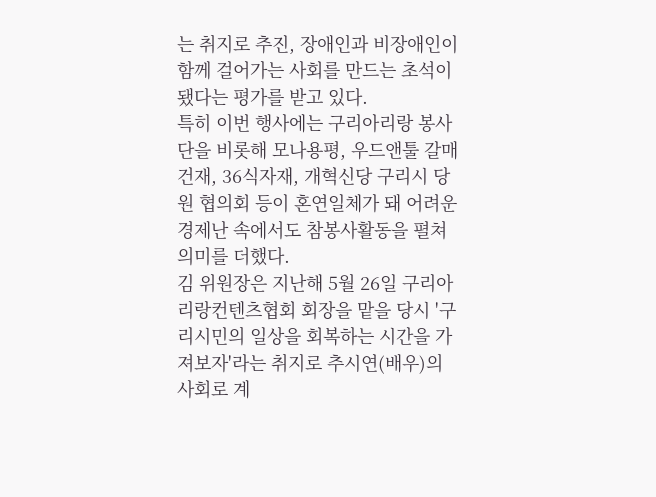는 취지로 추진, 장애인과 비장애인이 함께 걸어가는 사회를 만드는 초석이 됐다는 평가를 받고 있다.
특히 이번 행사에는 구리아리랑 봉사단을 비롯해 모나용평, 우드앤툴 갈매건재, 36식자재, 개혁신당 구리시 당원 협의회 등이 혼연일체가 돼 어려운 경제난 속에서도 참봉사활동을 펼쳐 의미를 더했다.
김 위원장은 지난해 5월 26일 구리아리랑컨텐츠협회 회장을 맡을 당시 '구리시민의 일상을 회복하는 시간을 가져보자'라는 취지로 추시연(배우)의 사회로 계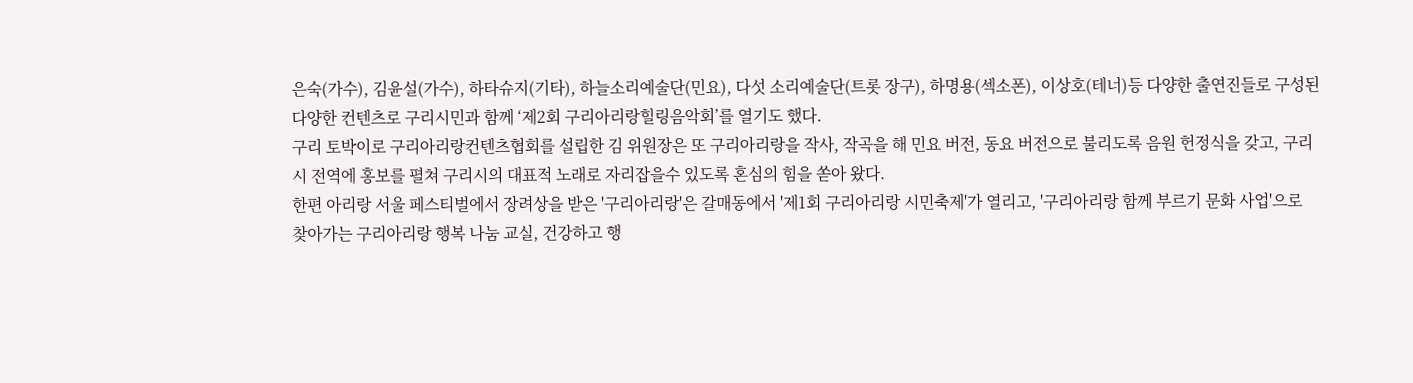은숙(가수), 김윤설(가수), 하타슈지(기타), 하늘소리예술단(민요), 다섯 소리예술단(트롯 장구), 하명용(섹소폰), 이상호(테너)등 다양한 출연진들로 구성된 다양한 컨텐츠로 구리시민과 함께 ‘제2회 구리아리랑힐링음악회’를 열기도 했다.
구리 토박이로 구리아리랑컨텐츠협회를 설립한 김 위원장은 또 구리아리랑을 작사, 작곡을 해 민요 버전, 동요 버전으로 불리도록 음원 헌정식을 갖고, 구리시 전역에 홍보를 펼쳐 구리시의 대표적 노래로 자리잡을수 있도록 혼심의 힘을 쏟아 왔다.
한편 아리랑 서울 페스티벌에서 장려상을 받은 '구리아리랑'은 갈매동에서 '제1회 구리아리랑 시민축제'가 열리고, '구리아리랑 함께 부르기 문화 사업'으로 찾아가는 구리아리랑 행복 나눔 교실, 건강하고 행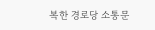복한 경로당 소통문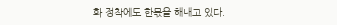화 정착에도 한몫을 해내고 있다.